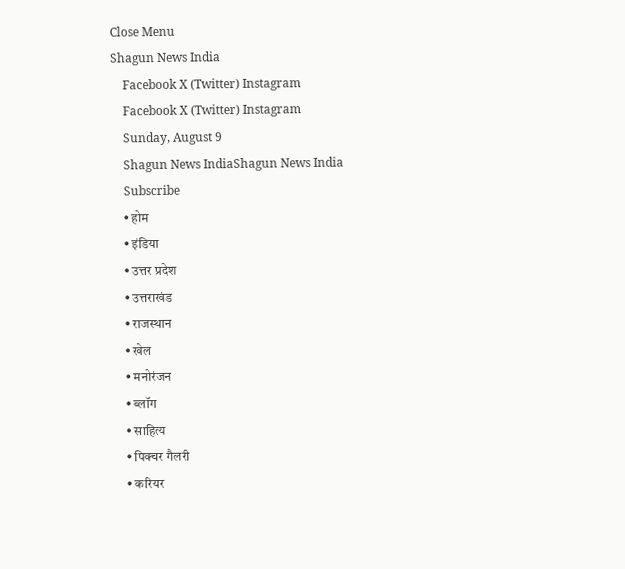Close Menu
Shagun News India
    Facebook X (Twitter) Instagram
    Facebook X (Twitter) Instagram
    Sunday, August 9
    Shagun News IndiaShagun News India
    Subscribe
    • होम
    • इंडिया
    • उत्तर प्रदेश
    • उत्तराखंड
    • राजस्थान
    • खेल
    • मनोरंजन
    • ब्लॉग
    • साहित्य
    • पिक्चर गैलरी
    • करियर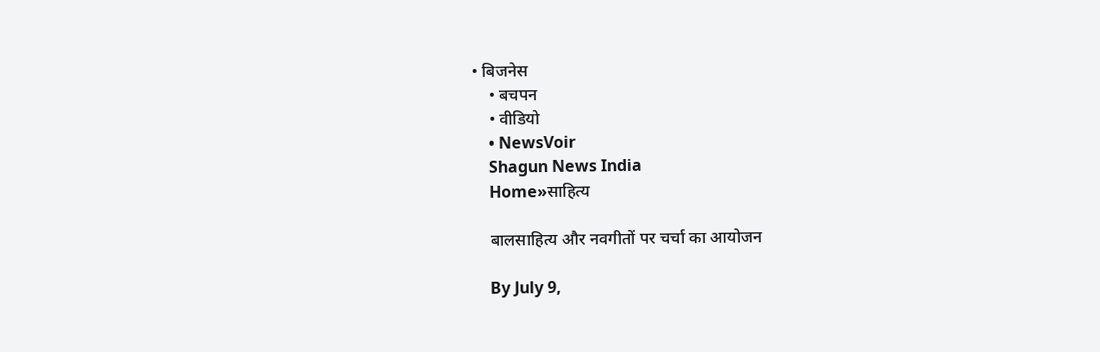• बिजनेस
    • बचपन
    • वीडियो
    • NewsVoir
    Shagun News India
    Home»साहित्य

    बालसाहित्य और नवगीतों पर चर्चा का आयोजन

    By July 9,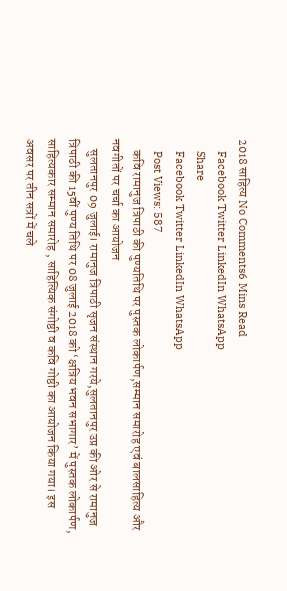2018 साहित्य No Comments6 Mins Read
    Facebook Twitter LinkedIn WhatsApp
    Share
    Facebook Twitter LinkedIn WhatsApp
    Post Views: 587
    कवि रामानुज त्रिपाठी की पुण्यतिथि पर पुस्तक लोकार्पण,सम्मान समारोह एवं बालसाहित्य और नवगीतों पर चर्चा का आयोजन
    सुलतानपुर 09 जुलाई। रामानुज त्रिपाठी सृजन संस्थान गरये,सुलतानपुर उप्र की ओर से रामानुज त्रिपाठी की 15वीं पुण्य तिथि पर 08 जुलाई 2018 को ‘क्षत्रिय भवन सभागार’ में पुस्तक लोकार्पण, साहित्यकार सम्मान समारोह , साहित्यिक संगोष्ठी व कवि गोष्ठी का आयोजन किया गया। इस अवसर पर तीन सत्रों में चले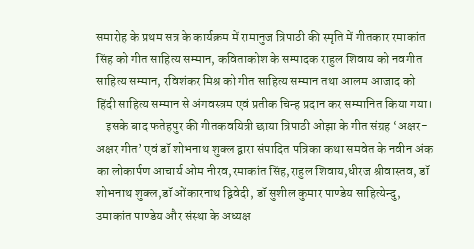समारोह के प्रथम सत्र के कार्यक्रम में रामानुज त्रिपाठी की स्मृति में गीतकार रमाकांत सिंह को गीत साहित्य सम्मान, कविताकोश के सम्पादक राहुल शिवाय को नवगीत साहित्य सम्मान, रविशंकर मिश्र को गीत साहित्य सम्मान तथा आलम आजाद को हिंदी साहित्य सम्मान से अंगवस्त्रम एवं प्रतीक चिन्ह प्रदान कर सम्मानित किया गया।
    इसके बाद फतेहपुर की गीतकवयित्री छाया त्रिपाठी ओझा के गीत संग्रह ‘अक्षर-अक्षर गीत’ एवं डॉ शोभनाथ शुक्ल द्वारा संपादित पत्रिका कथा समवेत के नवीन अंक का लोकार्पण आचार्य ओम नीरव,रमाकांत सिंह,राहुल शिवाय,धीरज श्रीवास्तव, डॉ शोभनाथ शुक्ल,डॉ ओंकारनाथ द्विवेदी, डॉ सुशील कुमार पाण्डेय साहित्येन्दु, उमाकांत पाण्डेय और संस्था के अध्यक्ष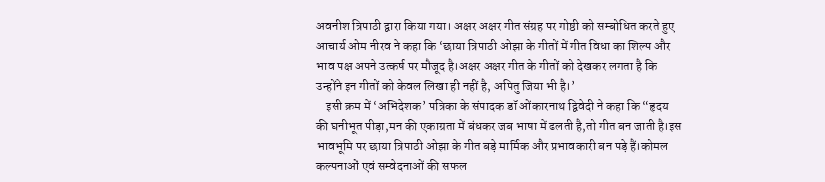अवनीश त्रिपाठी द्वारा किया गया। अक्षर अक्षर गीत संग्रह पर गोष्ठी को सम्बोधित करते हुए आचार्य ओम नीरव ने कहा कि ‘छाया त्रिपाठी ओझा के गीतों में गीत विधा का शिल्प और भाव पक्ष अपने उत्कर्ष पर मौजूद है।अक्षर अक्षर गीत के गीतों को देखकर लगता है कि उन्होंने इन गीतों को केवल लिखा ही नहीं है, अपितु जिया भी है।’
    इसी क्रम में ‘अभिदेशक’ पत्रिका के संपादक डॉ ओंकारनाथ द्विवेदी ने कहा कि “हृदय की घनीभूत पीड़ा,मन की एकाग्रता में बंधकर जब भाषा में ढलती है,तो गीत बन जाती है।इस भावभूमि पर छाया त्रिपाठी ओझा के गीत बड़े मार्मिक और प्रभावकारी बन पड़े हैं।कोमल कल्पनाओं एवं सम्वेदनाओं की सफल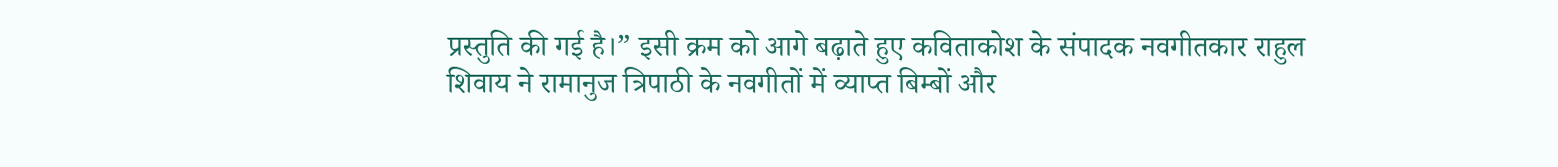प्रस्तुति की गई है।” इसी क्रम को आगे बढ़ाते हुए कविताकोश के संपादक नवगीतकार राहुल शिवाय ने रामानुज त्रिपाठी के नवगीतों में व्याप्त बिम्बों और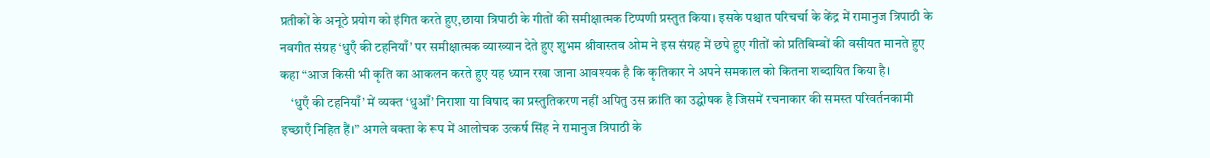प्रतीकों के अनूठे प्रयोग को इंगित करते हुए,छाया त्रिपाठी के गीतों की समीक्षात्मक टिप्पणी प्रस्तुत किया। इसके पश्चात परिचर्चा के केंद्र में रामानुज त्रिपाठी के नवगीत संग्रह ‘धुएँ की टहनियाँ’ पर समीक्षात्मक व्याख्यान देते हुए शुभम श्रीवास्तव ओम ने इस संग्रह में छपे हुए गीतों को प्रतिबिम्बों की वसीयत मानते हुए कहा “आज किसी भी कृति का आकलन करते हुए यह ध्यान रखा जाना आवश्यक है कि कृतिकार ने अपने समकाल को कितना शब्दायित किया है।
    ‘धुएँ की टहनियाँ’ में व्यक्त ‘धुआँ’ निराशा या विषाद का प्रस्तुतिकरण नहीं अपितु उस क्रांति का उद्घोषक है जिसमें रचनाकार की समस्त परिवर्तनकामी इच्छाएँ निहित हैं।” अगले वक्ता के रूप में आलोचक उत्कर्ष सिंह ने रामानुज त्रिपाठी के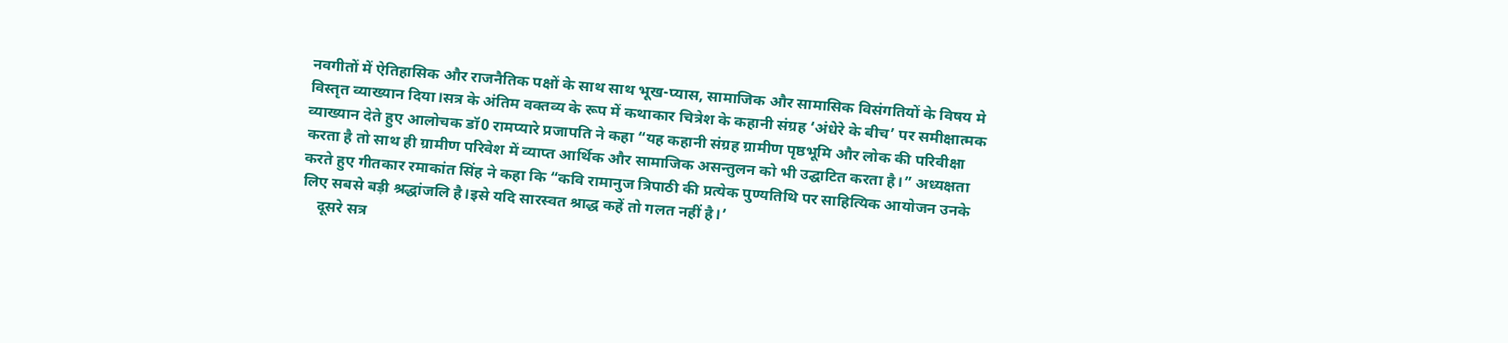नवगीतों में ऐतिहासिक और राजनैतिक पक्षों के साथ साथ भूख-प्यास, सामाजिक और सामासिक विसंगतियों के विषय मे विस्तृत व्याख्यान दिया।सत्र के अंतिम वक्तव्य के रूप में कथाकार चित्रेश के कहानी संग्रह ‘अंधेरे के बीच’ पर समीक्षात्मक व्याख्यान देते हुए आलोचक डॉ0 रामप्यारे प्रजापति ने कहा “यह कहानी संग्रह ग्रामीण पृष्ठभूमि और लोक की परिवीक्षा करता है तो साथ ही ग्रामीण परिवेश में व्याप्त आर्थिक और सामाजिक असन्तुलन को भी उद्घाटित करता है।” अध्यक्षता करते हुए गीतकार रमाकांत सिंह ने कहा कि “कवि रामानुज त्रिपाठी की प्रत्येक पुण्यतिथि पर साहित्यिक आयोजन उनके लिए सबसे बड़ी श्रद्धांजलि है।इसे यदि सारस्वत श्राद्ध कहें तो गलत नहीं है।’
    दूसरे सत्र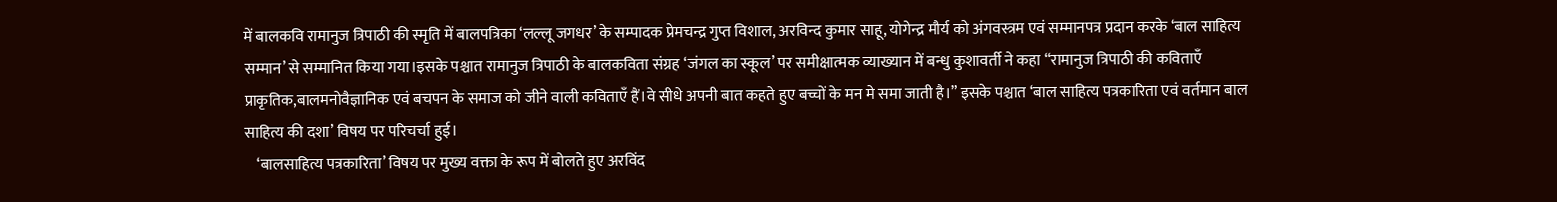में बालकवि रामानुज त्रिपाठी की स्मृति में बालपत्रिका ‘लल्लू जगधर’ के सम्पादक प्रेमचन्द्र गुप्त विशाल, अरविन्द कुमार साहू, योगेन्द्र मौर्य को अंगवस्त्रम एवं सम्मानपत्र प्रदान करके ‘बाल साहित्य सम्मान’ से सम्मानित किया गया।इसके पश्चात रामानुज त्रिपाठी के बालकविता संग्रह ‘जंगल का स्कूल’ पर समीक्षात्मक व्याख्यान में बन्धु कुशावर्ती ने कहा “रामानुज त्रिपाठी की कविताएँ प्राकृतिक,बालमनोवैज्ञानिक एवं बचपन के समाज को जीने वाली कविताएँ हैं।वे सीधे अपनी बात कहते हुए बच्चों के मन मे समा जाती है।” इसके पश्चात ‘बाल साहित्य पत्रकारिता एवं वर्तमान बाल साहित्य की दशा’ विषय पर परिचर्चा हुई।
    ‘बालसाहित्य पत्रकारिता’ विषय पर मुख्य वक्ता के रूप में बोलते हुए अरविंद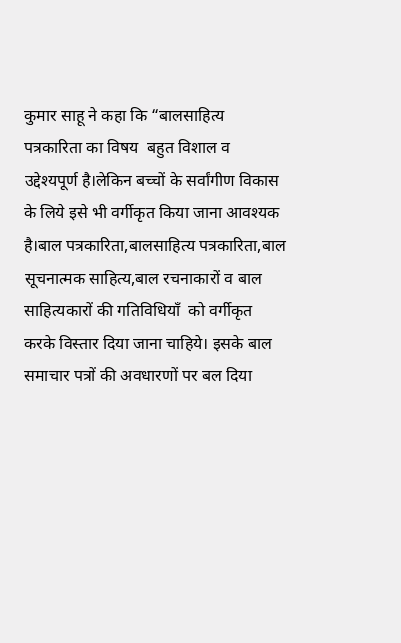कुमार साहू ने कहा कि “बालसाहित्य पत्रकारिता का विषय  बहुत विशाल व उद्देश्यपूर्ण है।लेकिन बच्चों के सर्वांगीण विकास के लिये इसे भी वर्गीकृत किया जाना आवश्यक है।बाल पत्रकारिता,बालसाहित्य पत्रकारिता,बाल सूचनात्मक साहित्य,बाल रचनाकारों व बाल साहित्यकारों की गतिविधियाँ  को वर्गीकृत करके विस्तार दिया जाना चाहिये। इसके बाल समाचार पत्रों की अवधारणों पर बल दिया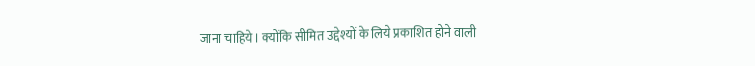जाना चाहिये। क्योंकि सीमित उद्देश्यों के लिये प्रकाशित होने वाली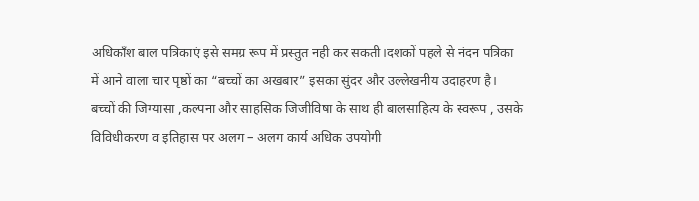अधिकाँश बाल पत्रिकाएं इसे समग्र रूप में प्रस्तुत नही कर सकती।दशकों पहले से नंदन पत्रिका में आने वाला चार पृष्ठों का “बच्चों का अखबार” इसका सुंदर और उल्लेखनीय उदाहरण है। बच्चों की जिग्यासा ,कल्पना और साहसिक जिजीविषा के साथ ही बालसाहित्य के स्वरूप , उसके विविधीकरण व इतिहास पर अलग – अलग कार्य अधिक उपयोगी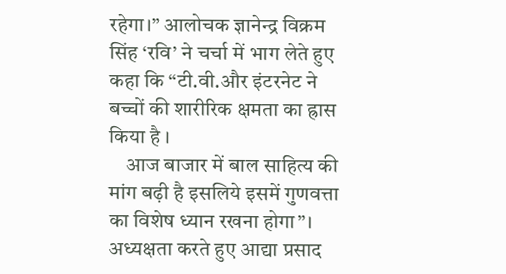रहेगा।” आलोचक ज्ञानेन्द्र विक्रम सिंह ‘रवि’ ने चर्चा में भाग लेते हुए कहा कि “टी.वी.और इंटरनेट ने बच्चों की शारीरिक क्षमता का ह्रास किया है ।
    आज बाजार में बाल साहित्य की मांग बढ़ी है इसलिये इसमें गुणवत्ता का विशेष ध्यान रखना होगा”। अध्यक्षता करते हुए आद्या प्रसाद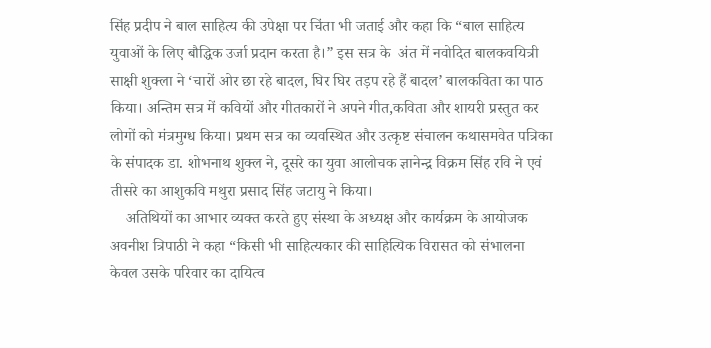सिंह प्रदीप ने बाल साहित्य की उपेक्षा पर चिंता भी जताई और कहा कि “बाल साहित्य युवाओं के लिए बौद्धिक उर्जा प्रदान करता है।” इस सत्र के  अंत में नवोदित बालकवयित्री साक्षी शुक्ला ने ‘चारों ओर छा रहे बादल, घिर घिर तड़प रहे हैं बादल’ बालकविता का पाठ किया। अन्तिम सत्र में कवियों और गीतकारों ने अपने गीत,कविता और शायरी प्रस्तुत कर लोगों को मंत्रमुग्ध किया। प्रथम सत्र का व्यवस्थित और उत्कृष्ट संचालन कथासमवेत पत्रिका के संपादक डा. शोभनाथ शुक्ल ने, दूसरे का युवा आलोचक ज्ञानेन्द्र विक्रम सिंह रवि ने एवं तीसरे का आशुकवि मथुरा प्रसाद सिंह जटायु ने किया।
    अतिथियों का आभार व्यक्त करते हुए संस्था के अध्यक्ष और कार्यक्रम के आयोजक अवनीश त्रिपाठी ने कहा “किसी भी साहित्यकार की साहित्यिक विरासत को संभालना केवल उसके परिवार का दायित्व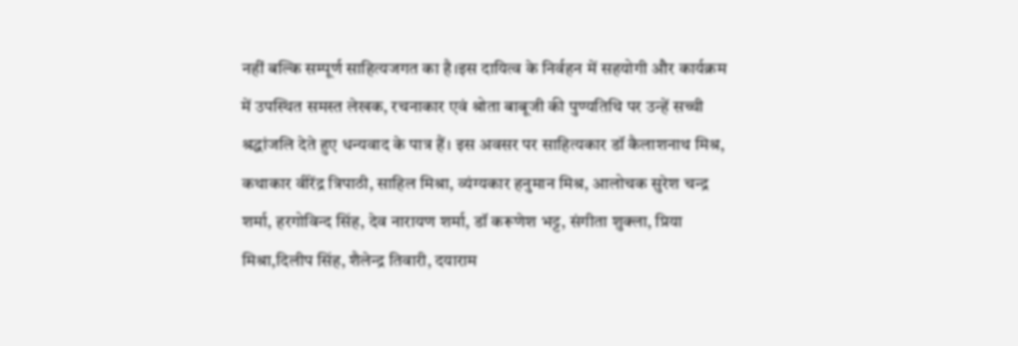नहीं बल्कि सम्पूर्ण साहित्यजगत का है।इस दायित्व के निर्वहन में सहयोगी और कार्यक्रम में उपस्थित समस्त लेखक, रचनाकार एवं श्रोता बाबूजी की पुण्यतिथि पर उन्हें सच्ची श्रद्धांजलि देते हुए धन्यवाद के पात्र हैं। इस अवसर पर साहित्यकार डॉ कैलाशनाथ मिश्र, कथाकार वीरेंद्र त्रिपाठी, साहिल मिश्रा, व्यंग्यकार हनुमान मिश्र, आलोचक सुरेश चन्द्र शर्मा, हरगोविन्द सिंह, देव नारायण शर्मा, डॉ करूणेश भट्ट, संगीता शुक्ला, प्रिया मिश्रा,दिलीप सिंह, शैलेन्द्र तिवारी, दयाराम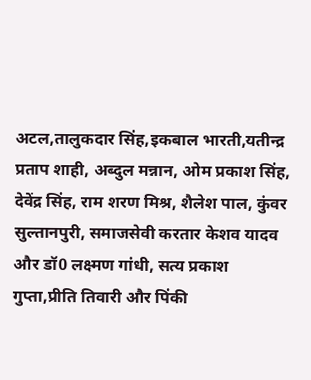अटल,तालुकदार सिंह,इकबाल भारती,यतीन्द्र प्रताप शाही, अब्दुल मन्नान, ओम प्रकाश सिंह, देवेंद्र सिंह, राम शरण मिश्र, शैलेश पाल, कुंवर सुल्तानपुरी, समाजसेवी करतार केशव यादव और डॉ0 लक्ष्मण गांधी, सत्य प्रकाश गुप्ता,प्रीति तिवारी और पिंकी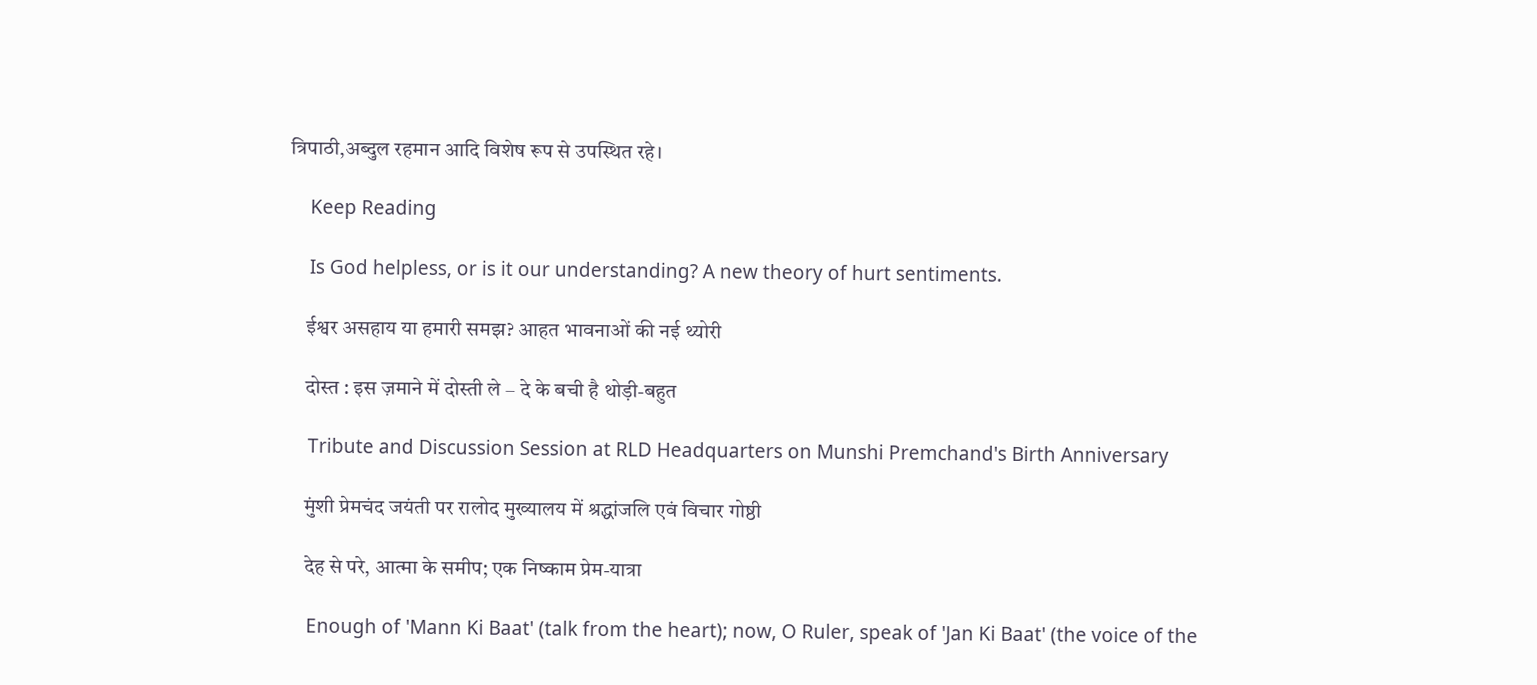त्रिपाठी,अब्दुल रहमान आदि विशेष रूप से उपस्थित रहे।

    Keep Reading

    Is God helpless, or is it our understanding? A new theory of hurt sentiments.

    ईश्वर असहाय या हमारी समझ? आहत भावनाओं की नई थ्योरी

    दोस्त : इस ज़माने में दोस्ती ले – दे के बची है थोड़ी-बहुत

    Tribute and Discussion Session at RLD Headquarters on Munshi Premchand's Birth Anniversary

    मुंशी प्रेमचंद जयंती पर रालोद मुख्यालय में श्रद्धांजलि एवं विचार गोष्ठी

    देह से परे, आत्मा के समीप; एक निष्काम प्रेम-यात्रा

    Enough of 'Mann Ki Baat' (talk from the heart); now, O Ruler, speak of 'Jan Ki Baat' (the voice of the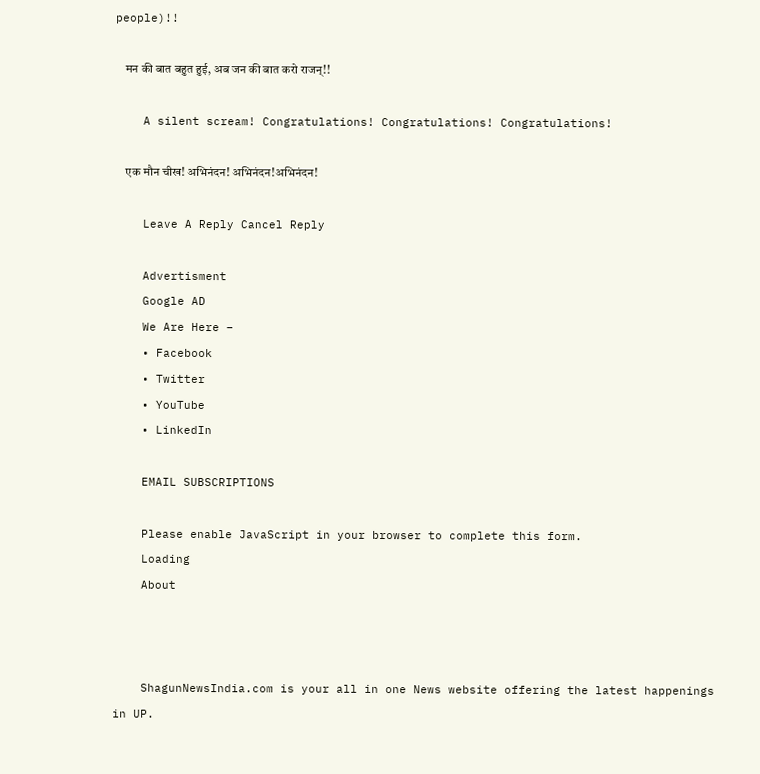people)!!

    मन की बात बहुत हुई, अब जन की बात करो राजन्!!

    A silent scream! Congratulations! Congratulations! Congratulations!

    एक मौन चीख! अभिनंदन! अभिनंदन!अभिनंदन!

    Leave A Reply Cancel Reply

    Advertisment
    Google AD
    We Are Here –
    • Facebook
    • Twitter
    • YouTube
    • LinkedIn

    EMAIL SUBSCRIPTIONS

    Please enable JavaScript in your browser to complete this form.
    Loading
    About



    ShagunNewsIndia.com is your all in one News website offering the latest happenings in UP.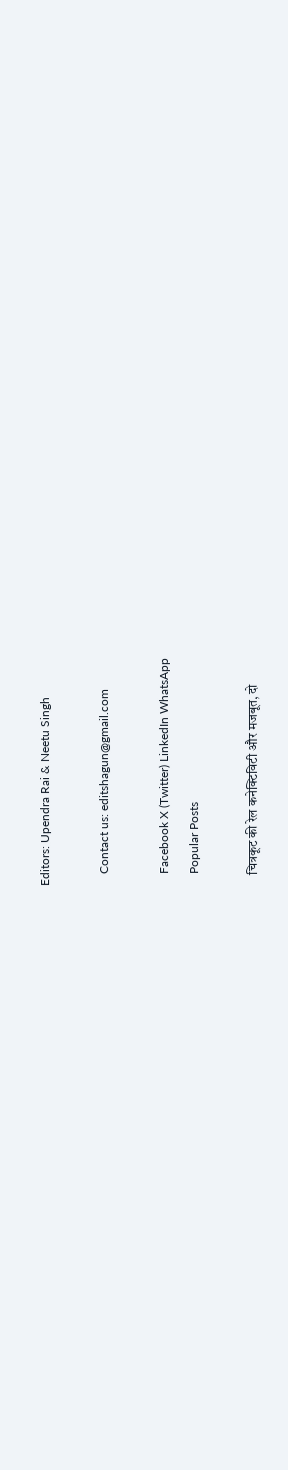Editors: Upendra Rai & Neetu Singh

    Contact us: editshagun@gmail.com

    Facebook X (Twitter) LinkedIn WhatsApp
    Popular Posts

    चित्रकूट की रेल कनेक्टिविटी और मजबूत, दो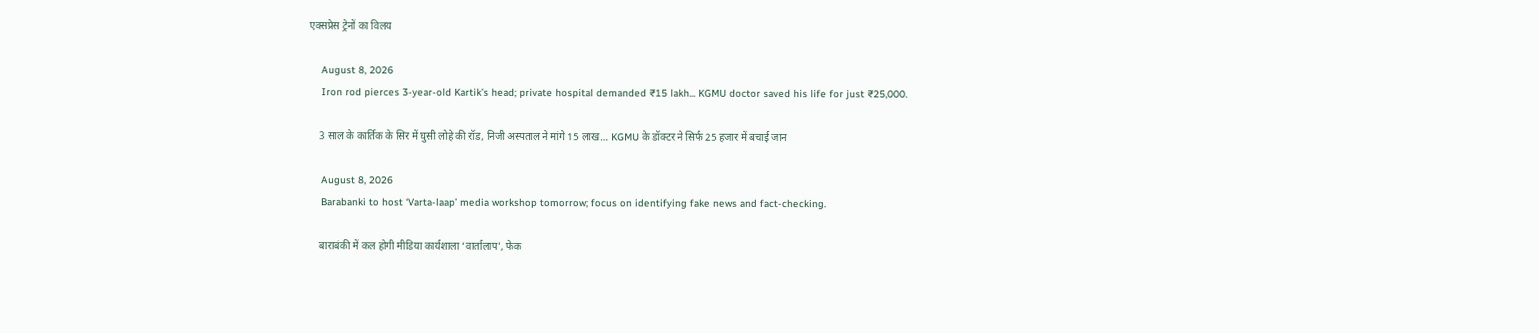एक्सप्रेस ट्रेनों का विलय

    August 8, 2026
    Iron rod pierces 3-year-old Kartik’s head; private hospital demanded ₹15 lakh... KGMU doctor saved his life for just ₹25,000.

    3 साल के कार्तिक के सिर में घुसी लोहे की रॉड, निजी अस्पताल ने मांगे 15 लाख… KGMU के डॉक्टर ने सिर्फ 25 हजार में बचाई जान

    August 8, 2026
    Barabanki to host ‘Varta-laap’ media workshop tomorrow; focus on identifying fake news and fact-checking.

    बाराबंकी में कल होगी मीडिया कार्यशाला ‘वार्तालाप’, फेक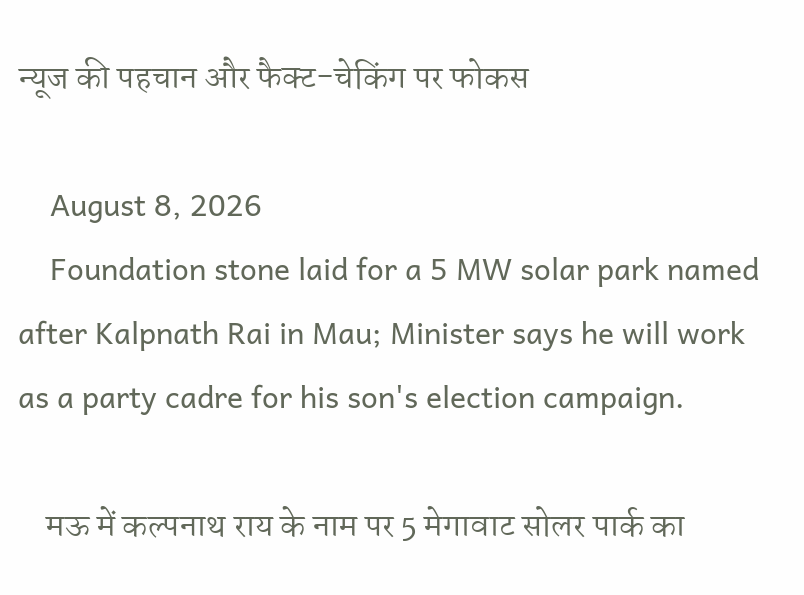न्यूज की पहचान और फैक्ट-चेकिंग पर फोकस

    August 8, 2026
    Foundation stone laid for a 5 MW solar park named after Kalpnath Rai in Mau; Minister says he will work as a party cadre for his son's election campaign.

    मऊ में कल्पनाथ राय के नाम पर 5 मेगावाट सोलर पार्क का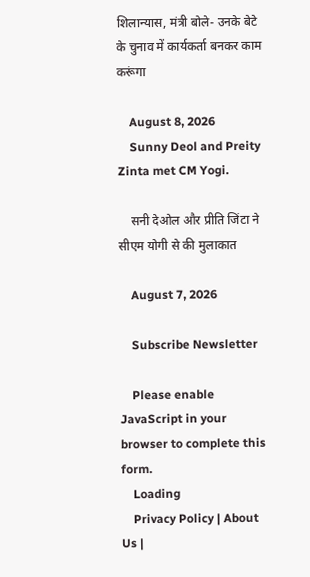शिलान्यास, मंत्री बोले- उनके बेटे के चुनाव में कार्यकर्ता बनकर काम करूंगा

    August 8, 2026
    Sunny Deol and Preity Zinta met CM Yogi.

    सनी देओल और प्रीति जिंटा ने सीएम योगी से की मुलाकात

    August 7, 2026

    Subscribe Newsletter

    Please enable JavaScript in your browser to complete this form.
    Loading
    Privacy Policy | About Us |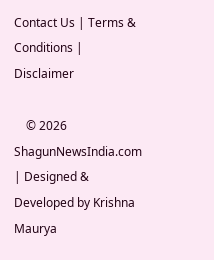Contact Us | Terms & Conditions | Disclaimer

    © 2026 ShagunNewsIndia.com | Designed & Developed by Krishna Maurya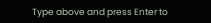Type above and press Enter to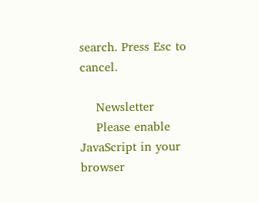search. Press Esc to cancel.

    Newsletter
    Please enable JavaScript in your browser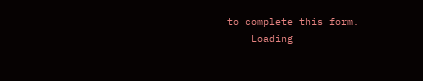to complete this form.
    Loading